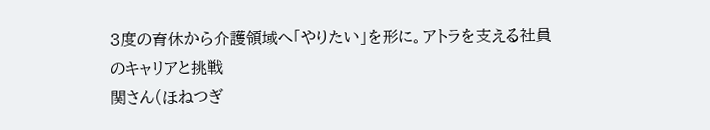3度の育休から介護領域へ「やりたい」を形に。アトラを支える社員のキャリアと挑戦
関さん(ほねつぎ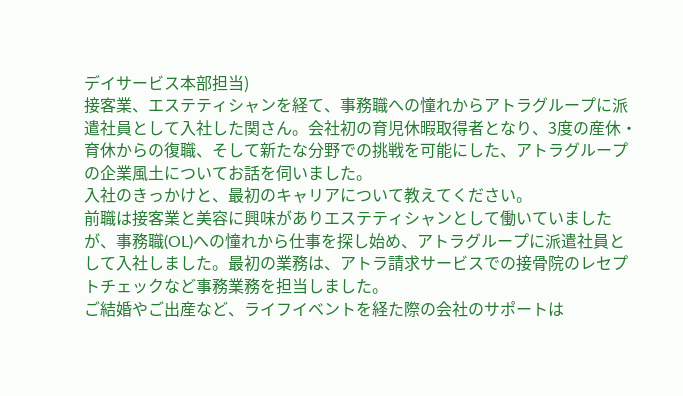デイサービス本部担当)
接客業、エステティシャンを経て、事務職への憧れからアトラグループに派遣社員として入社した関さん。会社初の育児休暇取得者となり、3度の産休・育休からの復職、そして新たな分野での挑戦を可能にした、アトラグループの企業風土についてお話を伺いました。
入社のきっかけと、最初のキャリアについて教えてください。
前職は接客業と美容に興味がありエステティシャンとして働いていましたが、事務職(OL)への憧れから仕事を探し始め、アトラグループに派遣社員として入社しました。最初の業務は、アトラ請求サービスでの接骨院のレセプトチェックなど事務業務を担当しました。
ご結婚やご出産など、ライフイベントを経た際の会社のサポートは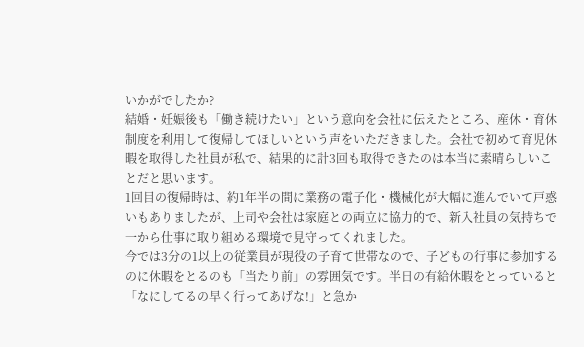いかがでしたか?
結婚・妊娠後も「働き続けたい」という意向を会社に伝えたところ、産休・育休制度を利用して復帰してほしいという声をいただきました。会社で初めて育児休暇を取得した社員が私で、結果的に計3回も取得できたのは本当に素晴らしいことだと思います。
1回目の復帰時は、約1年半の間に業務の電子化・機械化が大幅に進んでいて戸惑いもありましたが、上司や会社は家庭との両立に協力的で、新入社員の気持ちで一から仕事に取り組める環境で見守ってくれました。
今では3分の1以上の従業員が現役の子育て世帯なので、子どもの行事に参加するのに休暇をとるのも「当たり前」の雰囲気です。半日の有給休暇をとっていると「なにしてるの早く行ってあげな!」と急か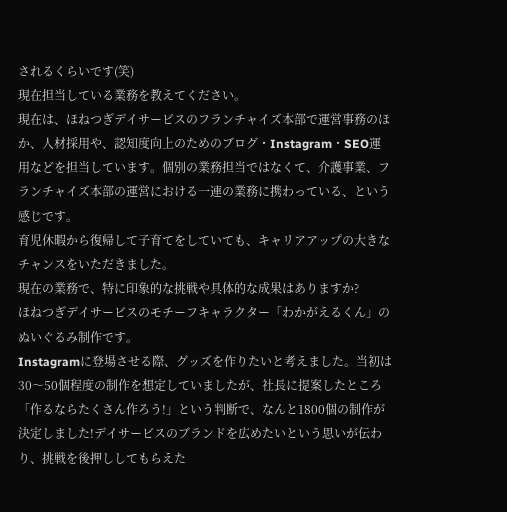されるくらいです(笑)
現在担当している業務を教えてください。
現在は、ほねつぎデイサービスのフランチャイズ本部で運営事務のほか、人材採用や、認知度向上のためのブログ・Instagram・SEO運用などを担当しています。個別の業務担当ではなくて、介護事業、フランチャイズ本部の運営における一連の業務に携わっている、という感じです。
育児休暇から復帰して子育てをしていても、キャリアアップの大きなチャンスをいただきました。
現在の業務で、特に印象的な挑戦や具体的な成果はありますか?
ほねつぎデイサービスのモチーフキャラクター「わかがえるくん」のぬいぐるみ制作です。
Instagramに登場させる際、グッズを作りたいと考えました。当初は30〜50個程度の制作を想定していましたが、社長に提案したところ「作るならたくさん作ろう!」という判断で、なんと1800個の制作が決定しました!デイサービスのブランドを広めたいという思いが伝わり、挑戦を後押ししてもらえた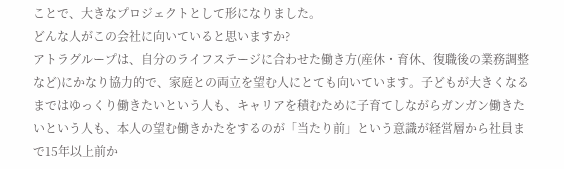ことで、大きなプロジェクトとして形になりました。
どんな人がこの会社に向いていると思いますか?
アトラグループは、自分のライフステージに合わせた働き方(産休・育休、復職後の業務調整など)にかなり協力的で、家庭との両立を望む人にとても向いています。子どもが大きくなるまではゆっくり働きたいという人も、キャリアを積むために子育てしながらガンガン働きたいという人も、本人の望む働きかたをするのが「当たり前」という意識が経営層から社員まで15年以上前か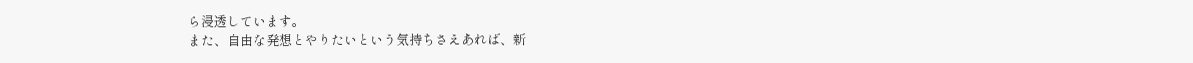ら浸透しています。
また、自由な発想とやりたいという気持ちさえあれば、新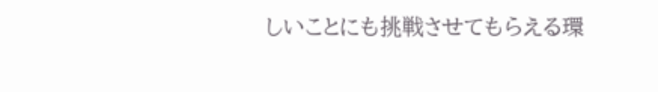しいことにも挑戦させてもらえる環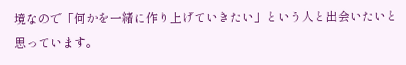境なので「何かを一緒に作り上げていきたい」という人と出会いたいと思っています。